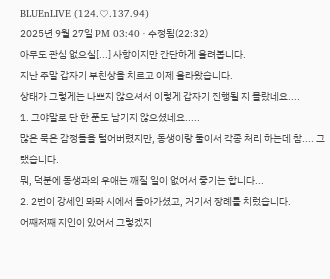BLUEnLIVE (124.♡.137.94)
2025년 9월 27일 PM 03:40 · 수정됨(22:32)
아무도 관심 없으실[...] 사항이지만 간단하게 올려봅니다.
지난 주말 갑자기 부친상을 치르고 이제 올라왔습니다.
상태가 그렇게는 나쁘지 않으셔서 이렇게 갑자기 진행될 지 몰랐네요....
1. 그야말로 단 한 푼도 남기지 않으셨네요.....
많은 묵은 감정들을 털어버렸지만, 동생이랑 둘이서 각종 처리 하는데 참.... 그랬습니다.
뭐, 덕분에 동생과의 우애는 깨질 일이 없어서 좋기는 합니다...
2. 2번이 강세인 뫄뫄 시에서 돌아가셨고, 거기서 장례를 치렀습니다.
어째저째 지인이 있어서 그렇겠지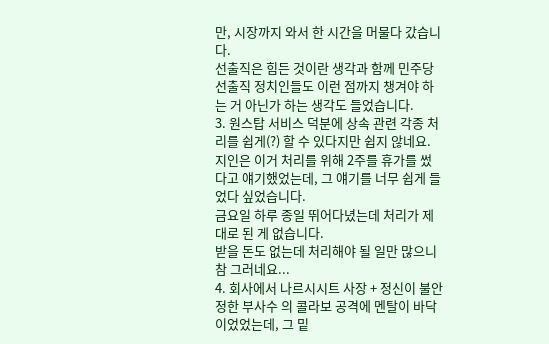만, 시장까지 와서 한 시간을 머물다 갔습니다.
선출직은 힘든 것이란 생각과 함께 민주당 선출직 정치인들도 이런 점까지 챙겨야 하는 거 아닌가 하는 생각도 들었습니다.
3. 원스탑 서비스 덕분에 상속 관련 각종 처리를 쉽게(?) 할 수 있다지만 쉽지 않네요.
지인은 이거 처리를 위해 2주를 휴가를 썼다고 얘기했었는데, 그 얘기를 너무 쉽게 들었다 싶었습니다.
금요일 하루 종일 뛰어다녔는데 처리가 제대로 된 게 없습니다.
받을 돈도 없는데 처리해야 될 일만 많으니 참 그러네요...
4. 회사에서 나르시시트 사장 + 정신이 불안정한 부사수 의 콜라보 공격에 멘탈이 바닥이었었는데, 그 밑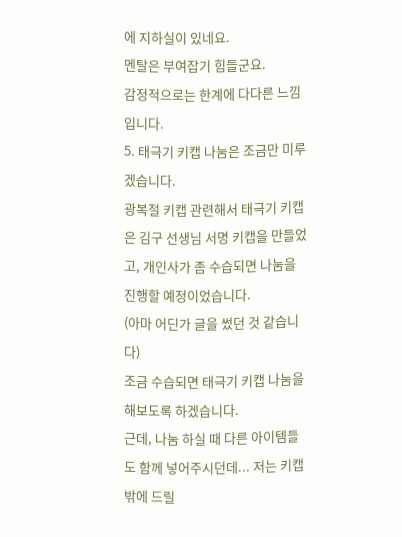에 지하실이 있네요.
멘탈은 부여잡기 힘들군요.
감정적으로는 한계에 다다른 느낌입니다.
5. 태극기 키캡 나눔은 조금만 미루겠습니다.
광복절 키캡 관련해서 태극기 키캡은 김구 선생님 서명 키캡을 만들었고, 개인사가 좀 수습되면 나눔을 진행할 예정이었습니다.
(아마 어딘가 글을 썼던 것 같습니다)
조금 수습되면 태극기 키캡 나눔을 해보도록 하겠습니다.
근데, 나눔 하실 때 다른 아이템들도 함께 넣어주시던데... 저는 키캡 밖에 드릴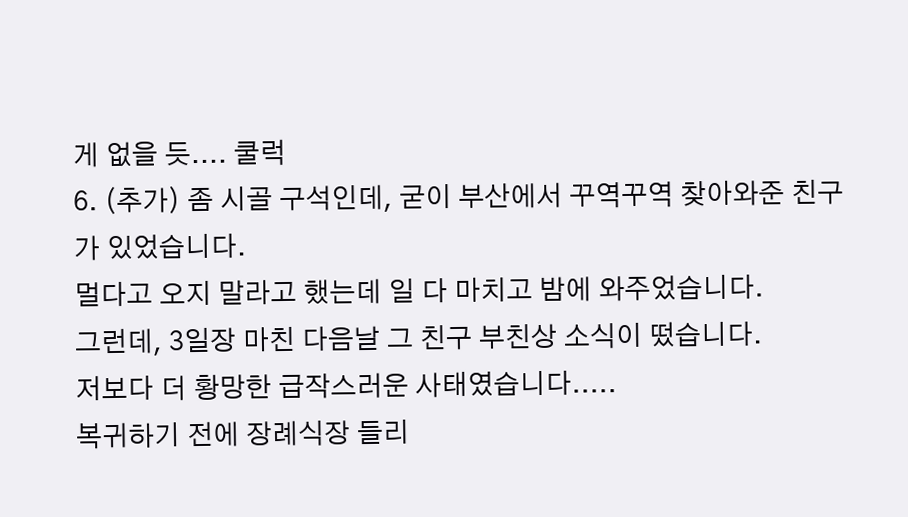게 없을 듯.... 쿨럭
6. (추가) 좀 시골 구석인데, 굳이 부산에서 꾸역꾸역 찾아와준 친구가 있었습니다.
멀다고 오지 말라고 했는데 일 다 마치고 밤에 와주었습니다.
그런데, 3일장 마친 다음날 그 친구 부친상 소식이 떴습니다.
저보다 더 황망한 급작스러운 사태였습니다.....
복귀하기 전에 장례식장 들리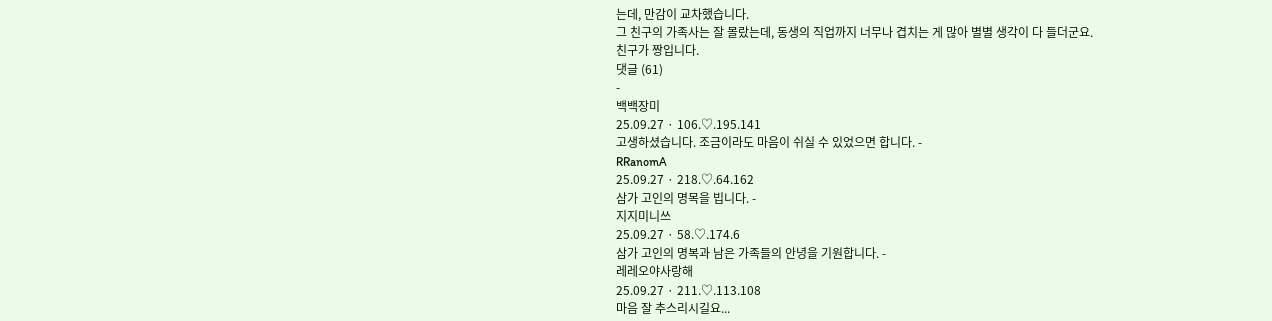는데, 만감이 교차했습니다.
그 친구의 가족사는 잘 몰랐는데, 동생의 직업까지 너무나 겹치는 게 많아 별별 생각이 다 들더군요.
친구가 짱입니다.
댓글 (61)
-
백백장미
25.09.27 · 106.♡.195.141
고생하셨습니다. 조금이라도 마음이 쉬실 수 있었으면 합니다. -
RRanomA
25.09.27 · 218.♡.64.162
삼가 고인의 명목을 빕니다. -
지지미니쓰
25.09.27 · 58.♡.174.6
삼가 고인의 명복과 남은 가족들의 안녕을 기원합니다. -
레레오야사랑해
25.09.27 · 211.♡.113.108
마음 잘 추스리시길요...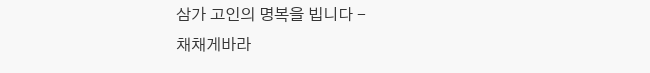삼가 고인의 명복을 빕니다 -
채채게바라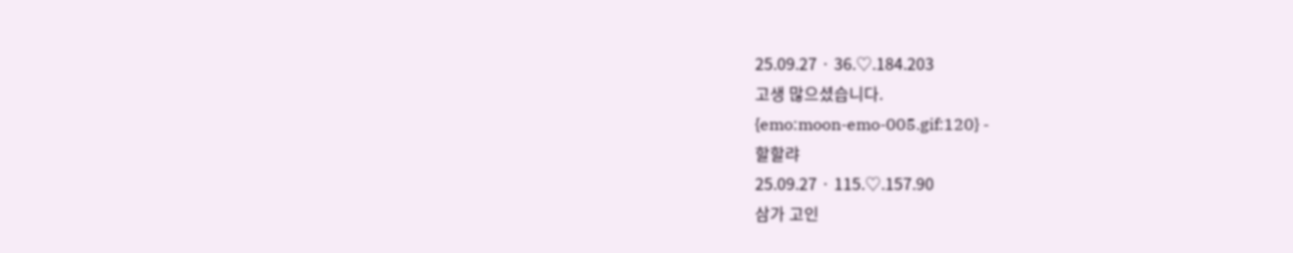25.09.27 · 36.♡.184.203
고생 많으셨습니다.
{emo:moon-emo-005.gif:120} -
할할랴
25.09.27 · 115.♡.157.90
삼가 고인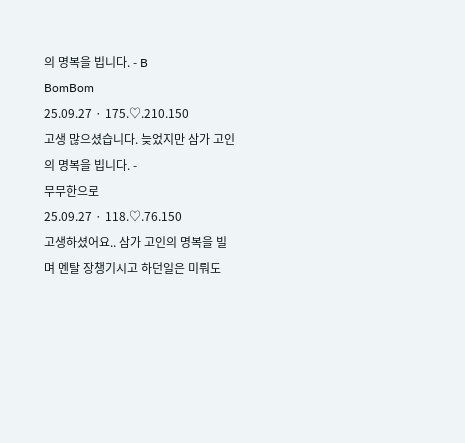의 명복을 빕니다. - B
BomBom
25.09.27 · 175.♡.210.150
고생 많으셨습니다. 늦었지만 삼가 고인의 명복을 빕니다. -
무무한으로
25.09.27 · 118.♡.76.150
고생하셨어요.. 삼가 고인의 명복을 빌며 멘탈 장챙기시고 하던일은 미뤄도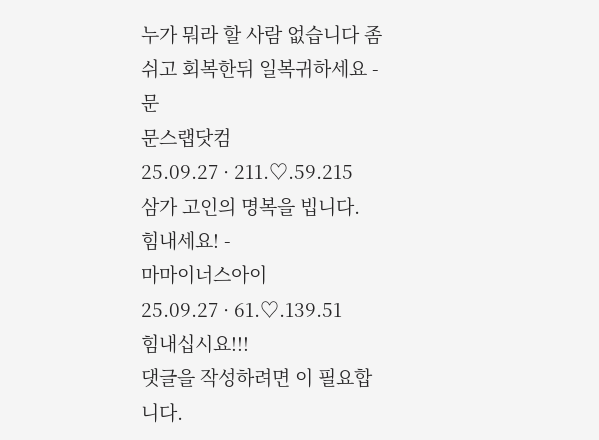누가 뭐라 할 사람 없습니다 좀 쉬고 회복한뒤 일복귀하세요 - 문
문스랩닷컴
25.09.27 · 211.♡.59.215
삼가 고인의 명복을 빕니다.
힘내세요! -
마마이너스아이
25.09.27 · 61.♡.139.51
힘내십시요!!!
댓글을 작성하려면 이 필요합니다.